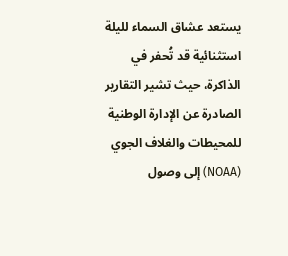يستعد عشاق السماء لليلة استثنائية قد تُحفر في الذاكرة، حيث تشير التقارير الصادرة عن الإدارة الوطنية للمحيطات والغلاف الجوي (NOAA) إلى وصول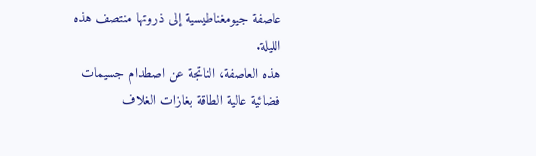عاصفة جيومغناطيسية إلى ذروتها منتصف هذه الليلة.
هذه العاصفة، الناتجة عن اصطدام جسيمات فضائية عالية الطاقة بغازات الغلاف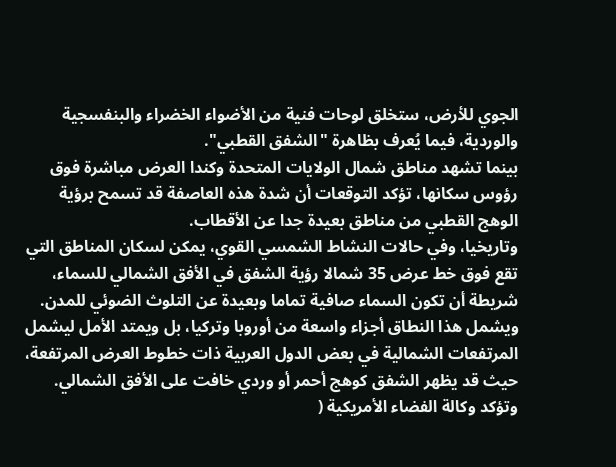الجوي للأرض، ستخلق لوحات فنية من الأضواء الخضراء والبنفسجية والوردية، فيما يُعرف بظاهرة "الشفق القطبي".
بينما تشهد مناطق شمال الولايات المتحدة وكندا العرض مباشرة فوق رؤوس سكانها، تؤكد التوقعات أن شدة هذه العاصفة قد تسمح برؤية الوهج القطبي من مناطق بعيدة جدا عن الأقطاب.
وتاريخيا، وفي حالات النشاط الشمسي القوي، يمكن لسكان المناطق التي تقع فوق خط عرض 35 شمالا رؤية الشفق في الأفق الشمالي للسماء، شريطة أن تكون السماء صافية تماما وبعيدة عن التلوث الضوئي للمدن.
ويشمل هذا النطاق أجزاء واسعة من أوروبا وتركيا، بل ويمتد الأمل ليشمل المرتفعات الشمالية في بعض الدول العربية ذات خطوط العرض المرتفعة، حيث قد يظهر الشفق كوهج أحمر أو وردي خافت على الأفق الشمالي.
وتؤكد وكالة الفضاء الأمريكية (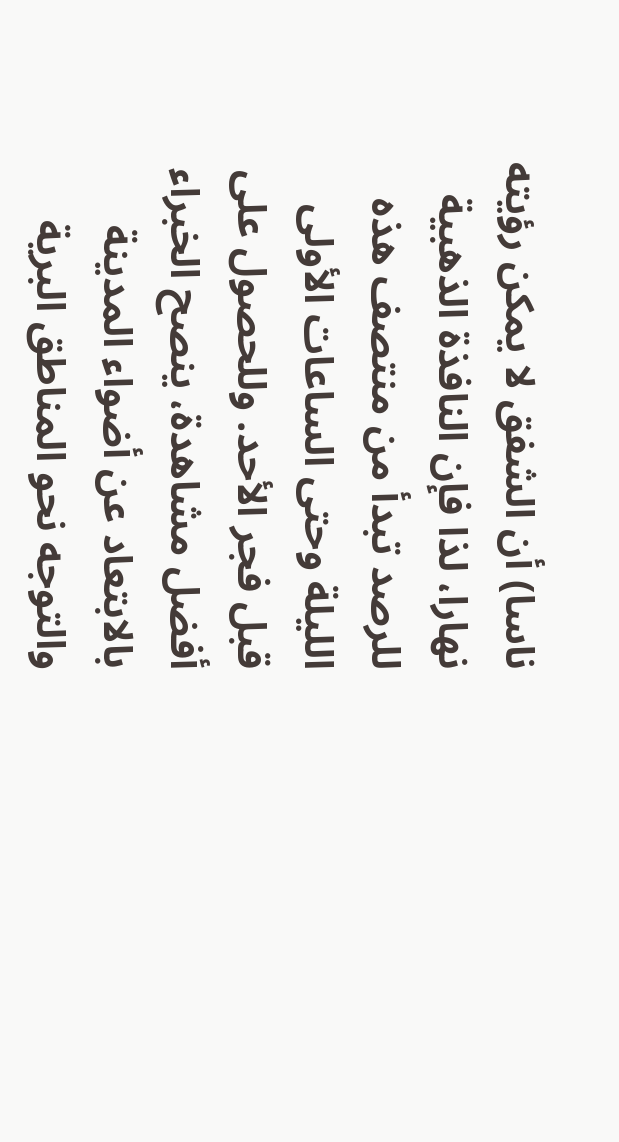ناسا) أن الشفق لا يمكن رؤيته نهارا، لذا فإن النافذة الذهبية للرصد تبدأ من منتصف هذه الليلة وحتى الساعات الأولى قبل فجر الأحد. وللحصول على أفضل مشاهدة، ينصح الخبراء بالابتعاد عن أضواء المدينة والتوجه نحو المناطق البرية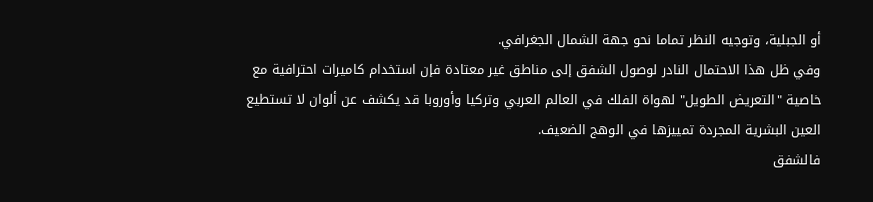أو الجبلية، وتوجيه النظر تماما نحو جهة الشمال الجغرافي.
وفي ظل هذا الاحتمال النادر لوصول الشفق إلى مناطق غير معتادة فإن استخدام كاميرات احترافية مع خاصية "التعريض الطويل" لهواة الفلك في العالم العربي وتركيا وأوروبا قد يكشف عن ألوان لا تستطيع العين البشرية المجردة تمييزها في الوهج الضعيف.
فالشفق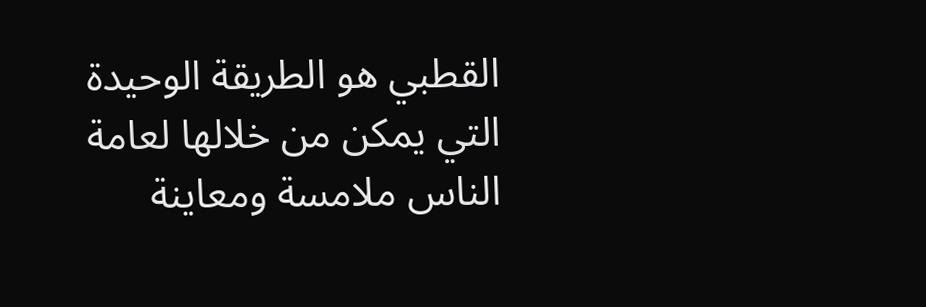القطبي هو الطريقة الوحيدة التي يمكن من خلالها لعامة الناس ملامسة ومعاينة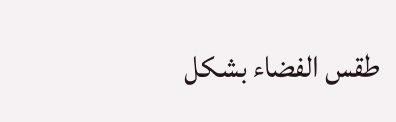طقس الفضاء بشكل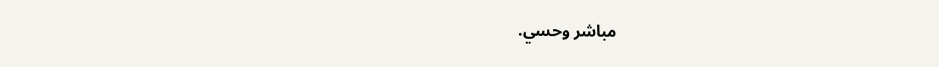مباشر وحسي.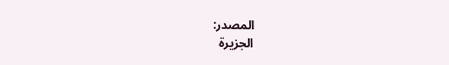المصدر:
الجزيرة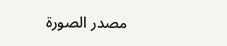مصدر الصورة